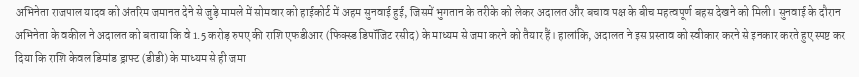अभिनेता राजपाल यादव को अंतरिम जमानत देने से जुड़े मामले में सोमवार को हाईकोर्ट में अहम सुनवाई हुई, जिसमें भुगतान के तरीके को लेकर अदालत और बचाव पक्ष के बीच महत्वपूर्ण बहस देखने को मिली। सुनवाई के दौरान अभिनेता के वकील ने अदालत को बताया कि वे 1.5 करोड़ रुपए की राशि एफडीआर (फिक्स्ड डिपॉजिट रसीद) के माध्यम से जमा करने को तैयार हैं। हालांकि, अदालत ने इस प्रस्ताव को स्वीकार करने से इनकार करते हुए स्पष्ट कर दिया कि राशि केवल डिमांड ड्राफ्ट (डीडी) के माध्यम से ही जमा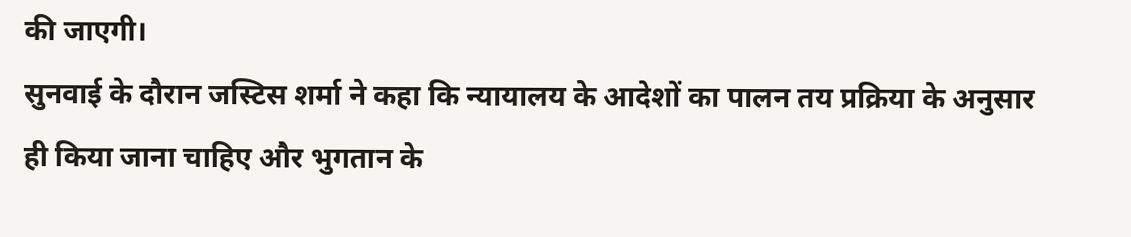की जाएगी।
सुनवाई के दौरान जस्टिस शर्मा ने कहा कि न्यायालय के आदेशों का पालन तय प्रक्रिया के अनुसार ही किया जाना चाहिए और भुगतान के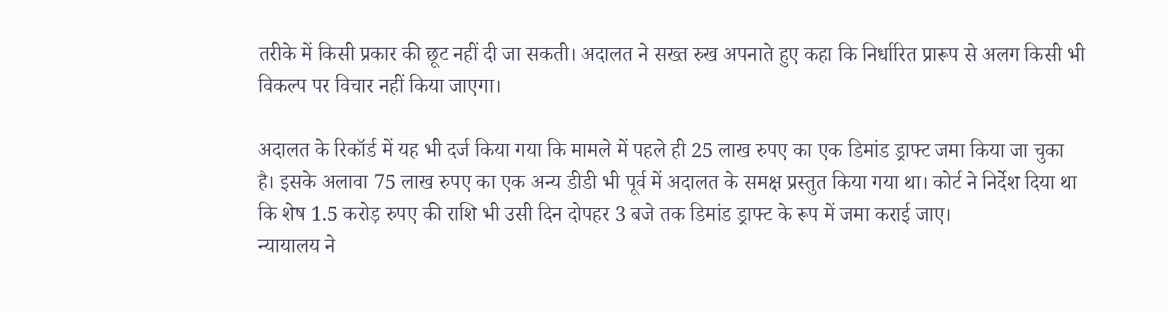तरीके में किसी प्रकार की छूट नहीं दी जा सकती। अदालत ने सख्त रुख अपनाते हुए कहा कि निर्धारित प्रारूप से अलग किसी भी विकल्प पर विचार नहीं किया जाएगा।

अदालत के रिकॉर्ड में यह भी दर्ज किया गया कि मामले में पहले ही 25 लाख रुपए का एक डिमांड ड्राफ्ट जमा किया जा चुका है। इसके अलावा 75 लाख रुपए का एक अन्य डीडी भी पूर्व में अदालत के समक्ष प्रस्तुत किया गया था। कोर्ट ने निर्देश दिया था कि शेष 1.5 करोड़ रुपए की राशि भी उसी दिन दोपहर 3 बजे तक डिमांड ड्राफ्ट के रूप में जमा कराई जाए।
न्यायालय ने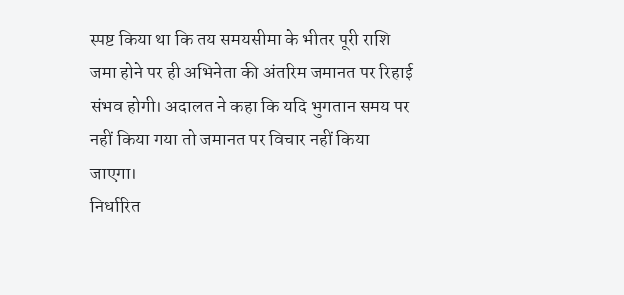स्पष्ट किया था कि तय समयसीमा के भीतर पूरी राशि जमा होने पर ही अभिनेता की अंतरिम जमानत पर रिहाई संभव होगी। अदालत ने कहा कि यदि भुगतान समय पर नहीं किया गया तो जमानत पर विचार नहीं किया जाएगा।
निर्धारित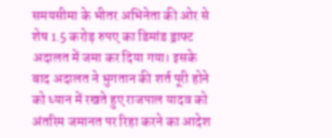समयसीमा के भीतर अभिनेता की ओर से शेष 1.5 करोड़ रुपए का डिमांड ड्राफ्ट अदालत में जमा कर दिया गया। इसके बाद अदालत ने भुगतान की शर्त पूरी होने को ध्यान में रखते हुए राजपाल यादव को अंतरिम जमानत पर रिहा करने का आदेश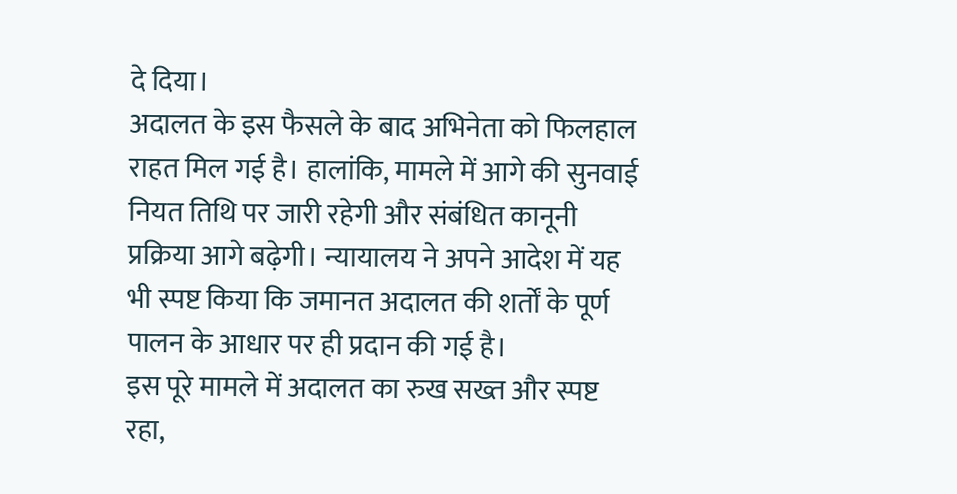दे दिया।
अदालत के इस फैसले के बाद अभिनेता को फिलहाल राहत मिल गई है। हालांकि, मामले में आगे की सुनवाई नियत तिथि पर जारी रहेगी और संबंधित कानूनी प्रक्रिया आगे बढ़ेगी। न्यायालय ने अपने आदेश में यह भी स्पष्ट किया कि जमानत अदालत की शर्तों के पूर्ण पालन के आधार पर ही प्रदान की गई है।
इस पूरे मामले में अदालत का रुख सख्त और स्पष्ट रहा,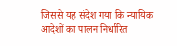जिससे यह संदेश गया कि न्यायिक आदेशों का पालन निर्धारित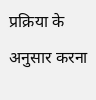प्रक्रिया के अनुसार करना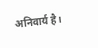अनिवार्य है।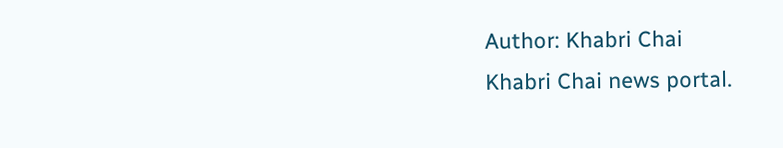Author: Khabri Chai
Khabri Chai news portal.